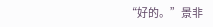“好的。”景非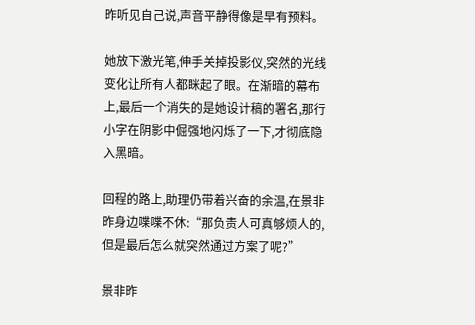昨听见自己说,声音平静得像是早有预料。

她放下激光笔,伸手关掉投影仪,突然的光线变化让所有人都眯起了眼。在渐暗的幕布上,最后一个消失的是她设计稿的署名,那行小字在阴影中倔强地闪烁了一下,才彻底隐入黑暗。

回程的路上,助理仍带着兴奋的余温,在景非昨身边喋喋不休:“那负责人可真够烦人的,但是最后怎么就突然通过方案了呢?”

景非昨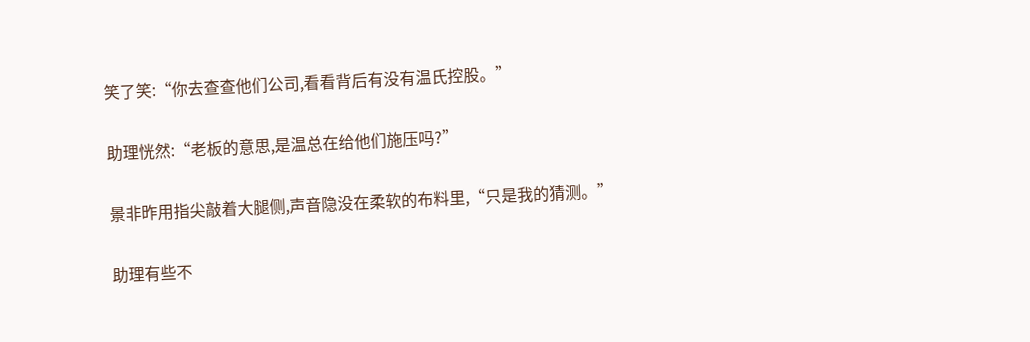笑了笑:“你去查查他们公司,看看背后有没有温氏控股。”

助理恍然:“老板的意思,是温总在给他们施压吗?”

景非昨用指尖敲着大腿侧,声音隐没在柔软的布料里,“只是我的猜测。”

助理有些不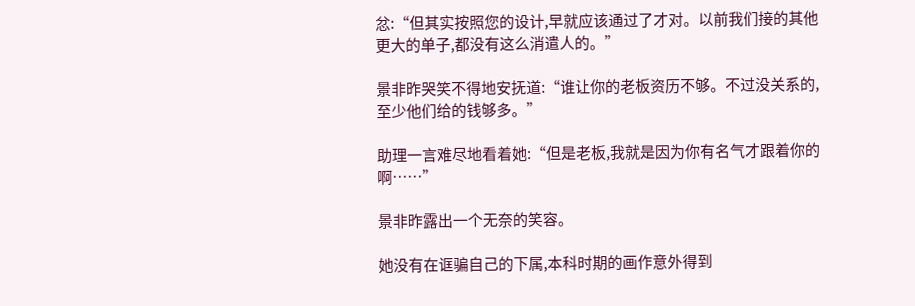忿:“但其实按照您的设计,早就应该通过了才对。以前我们接的其他更大的单子,都没有这么消遣人的。”

景非昨哭笑不得地安抚道:“谁让你的老板资历不够。不过没关系的,至少他们给的钱够多。”

助理一言难尽地看着她:“但是老板,我就是因为你有名气才跟着你的啊……”

景非昨露出一个无奈的笑容。

她没有在诓骗自己的下属,本科时期的画作意外得到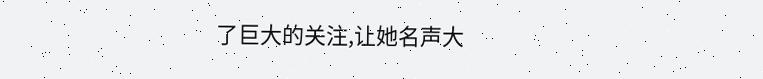了巨大的关注,让她名声大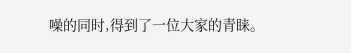噪的同时,得到了一位大家的青睐。